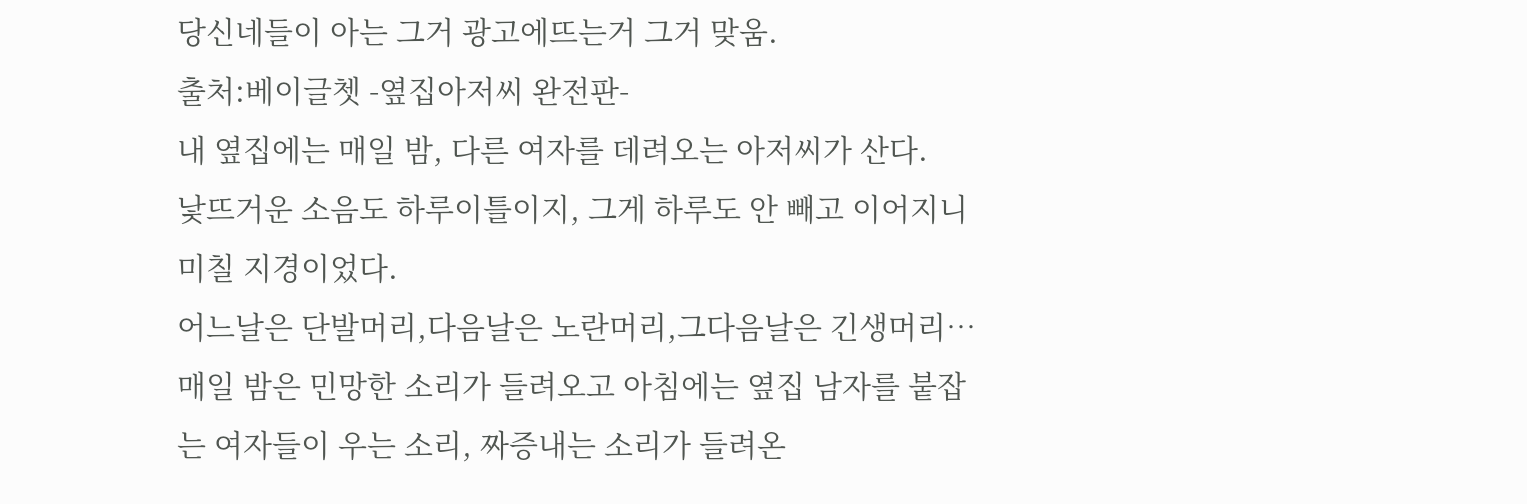당신네들이 아는 그거 광고에뜨는거 그거 맞움.
출처:베이글쳇 -옆집아저씨 완전판-
내 옆집에는 매일 밤, 다른 여자를 데려오는 아저씨가 산다.
낯뜨거운 소음도 하루이틀이지, 그게 하루도 안 빼고 이어지니 미칠 지경이었다.
어느날은 단발머리,다음날은 노란머리,그다음날은 긴생머리…
매일 밤은 민망한 소리가 들려오고 아침에는 옆집 남자를 붙잡는 여자들이 우는 소리, 짜증내는 소리가 들려온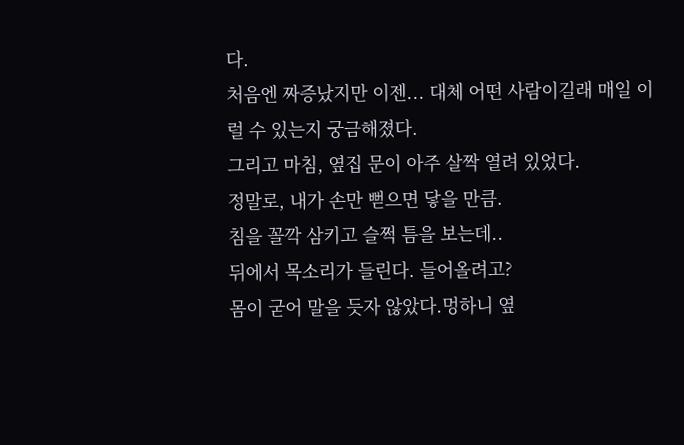다.
처음엔 짜증났지만 이젠... 대체 어떤 사람이길래 매일 이럴 수 있는지 궁금해졌다.
그리고 마침, 옆집 문이 아주 살짝 열려 있었다.
정말로, 내가 손만 뻗으면 닿을 만큼.
침을 꼴깍 삼키고 슬쩍 틈을 보는데..
뒤에서 목소리가 들린다. 들어올려고?
몸이 굳어 말을 듯자 않았다.멍하니 옆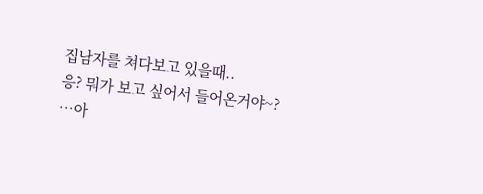집남자를 쳐다보고 있을때..
응? 뭐가 보고 싶어서 들어온거야~?
…아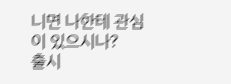니면 나한테 관심이 있으시나?
출시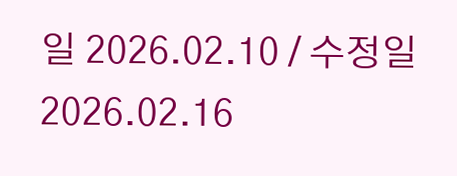일 2026.02.10 / 수정일 2026.02.16